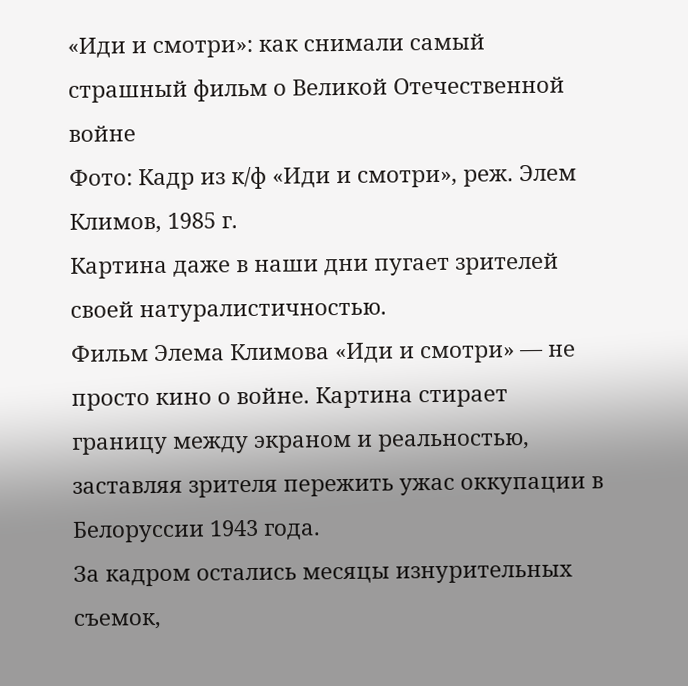«Иди и смотри»: как снимали самый страшный фильм о Великой Отечественной войне
Фото: Кадр из к/ф «Иди и смотри», реж. Элем Климов, 1985 г.
Картина даже в наши дни пугает зрителей своей натуралистичностью.
Фильм Элема Климова «Иди и смотри» — не просто кино о войне. Картина стирает границу между экраном и реальностью, заставляя зрителя пережить ужас оккупации в Белоруссии 1943 года.
За кадром остались месяцы изнурительных съемок,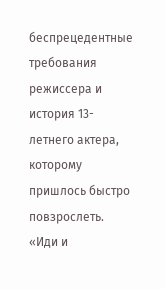беспрецедентные требования режиссера и история 13-летнего актера, которому пришлось быстро повзрослеть.
«Иди и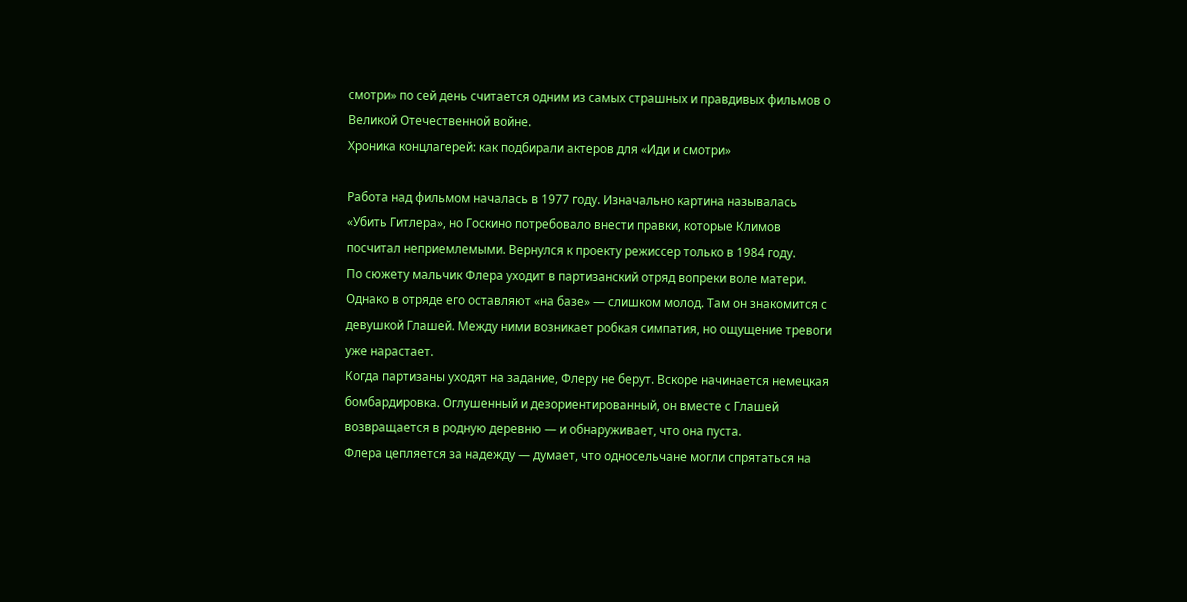смотри» по сей день считается одним из самых страшных и правдивых фильмов о Великой Отечественной войне.
Хроника концлагерей: как подбирали актеров для «Иди и смотри»

Работа над фильмом началась в 1977 году. Изначально картина называлась «Убить Гитлера», но Госкино потребовало внести правки, которые Климов посчитал неприемлемыми. Вернулся к проекту режиссер только в 1984 году.
По сюжету мальчик Флера уходит в партизанский отряд вопреки воле матери. Однако в отряде его оставляют «на базе» — слишком молод. Там он знакомится с девушкой Глашей. Между ними возникает робкая симпатия, но ощущение тревоги уже нарастает.
Когда партизаны уходят на задание, Флеру не берут. Вскоре начинается немецкая бомбардировка. Оглушенный и дезориентированный, он вместе с Глашей возвращается в родную деревню — и обнаруживает, что она пуста.
Флера цепляется за надежду — думает, что односельчане могли спрятаться на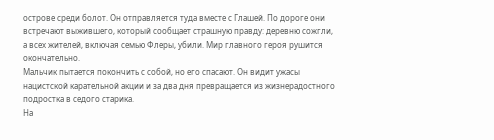острове среди болот. Он отправляется туда вместе с Глашей. По дороге они встречают выжившего, который сообщает страшную правду: деревню сожгли, а всех жителей, включая семью Флеры, убили. Мир главного героя рушится окончательно.
Мальчик пытается покончить с собой, но его спасают. Он видит ужасы нацистской карательной акции и за два дня превращается из жизнерадостного подростка в седого старика.
На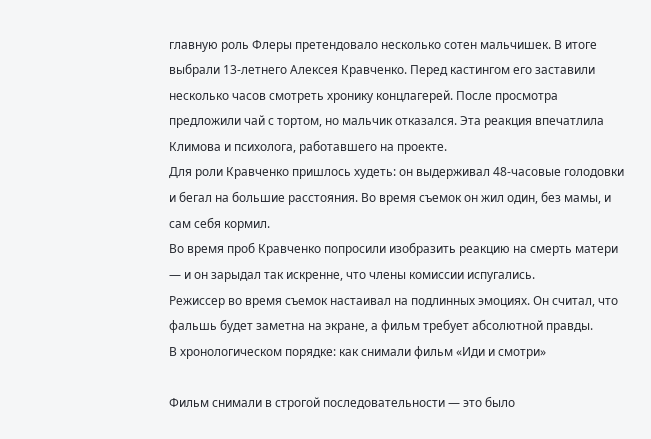главную роль Флеры претендовало несколько сотен мальчишек. В итоге выбрали 13-летнего Алексея Кравченко. Перед кастингом его заставили несколько часов смотреть хронику концлагерей. После просмотра предложили чай с тортом, но мальчик отказался. Эта реакция впечатлила Климова и психолога, работавшего на проекте.
Для роли Кравченко пришлось худеть: он выдерживал 48-часовые голодовки и бегал на большие расстояния. Во время съемок он жил один, без мамы, и сам себя кормил.
Во время проб Кравченко попросили изобразить реакцию на смерть матери — и он зарыдал так искренне, что члены комиссии испугались.
Режиссер во время съемок настаивал на подлинных эмоциях. Он считал, что фальшь будет заметна на экране, а фильм требует абсолютной правды.
В хронологическом порядке: как снимали фильм «Иди и смотри»

Фильм снимали в строгой последовательности — это было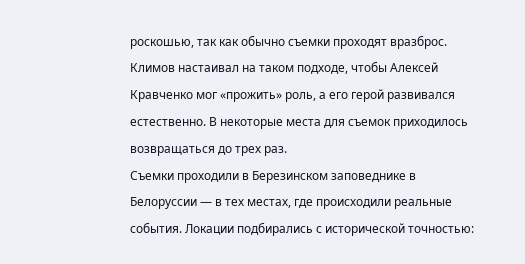роскошью, так как обычно съемки проходят вразброс. Климов настаивал на таком подходе, чтобы Алексей Кравченко мог «прожить» роль, а его герой развивался естественно. В некоторые места для съемок приходилось возвращаться до трех раз.
Съемки проходили в Березинском заповеднике в Белоруссии — в тех местах, где происходили реальные события. Локации подбирались с исторической точностью: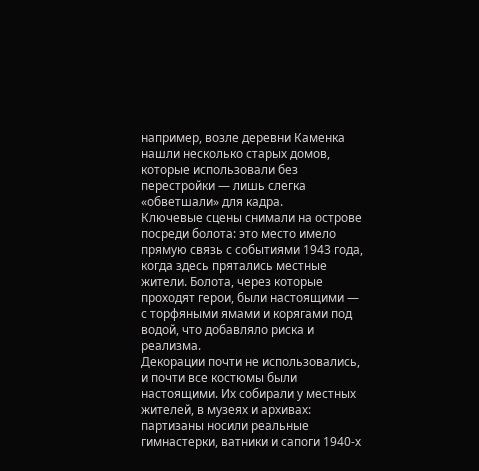например, возле деревни Каменка нашли несколько старых домов, которые использовали без перестройки — лишь слегка «обветшали» для кадра.
Ключевые сцены снимали на острове посреди болота: это место имело прямую связь с событиями 1943 года, когда здесь прятались местные жители. Болота, через которые проходят герои, были настоящими — с торфяными ямами и корягами под водой, что добавляло риска и реализма.
Декорации почти не использовались, и почти все костюмы были настоящими. Их собирали у местных жителей, в музеях и архивах: партизаны носили реальные гимнастерки, ватники и сапоги 1940-х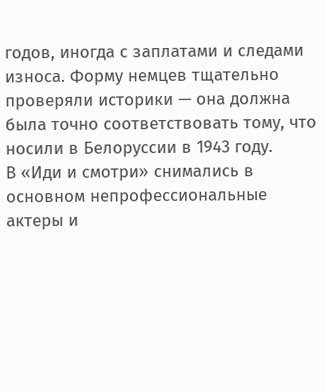годов, иногда с заплатами и следами износа. Форму немцев тщательно проверяли историки — она должна была точно соответствовать тому, что носили в Белоруссии в 1943 году.
В «Иди и смотри» снимались в основном непрофессиональные актеры и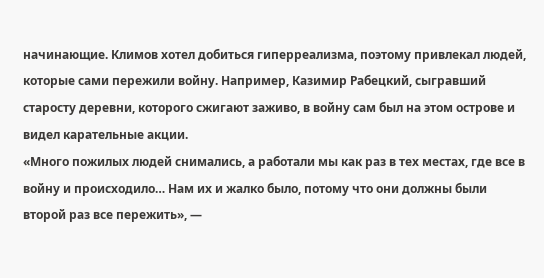начинающие. Климов хотел добиться гиперреализма, поэтому привлекал людей, которые сами пережили войну. Например, Казимир Рабецкий, сыгравший старосту деревни, которого сжигают заживо, в войну сам был на этом острове и видел карательные акции.
«Много пожилых людей снимались, а работали мы как раз в тех местах, где все в войну и происходило… Нам их и жалко было, потому что они должны были второй раз все пережить», —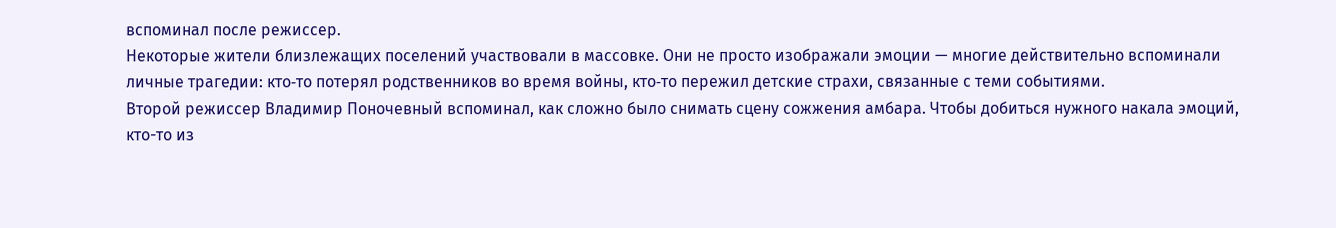вспоминал после режиссер.
Некоторые жители близлежащих поселений участвовали в массовке. Они не просто изображали эмоции — многие действительно вспоминали личные трагедии: кто‑то потерял родственников во время войны, кто‑то пережил детские страхи, связанные с теми событиями.
Второй режиссер Владимир Поночевный вспоминал, как сложно было снимать сцену сожжения амбара. Чтобы добиться нужного накала эмоций, кто-то из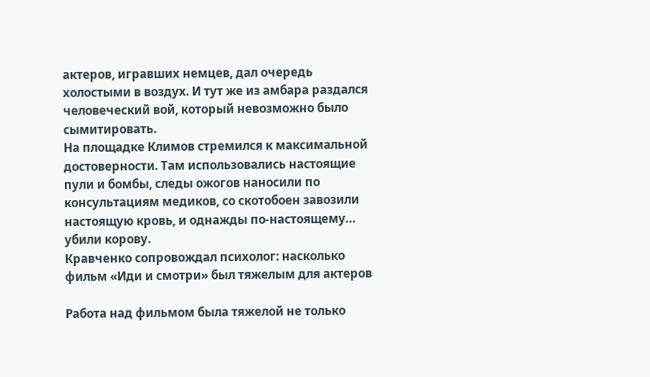актеров, игравших немцев, дал очередь холостыми в воздух. И тут же из амбара раздался человеческий вой, который невозможно было сымитировать.
На площадке Климов стремился к максимальной достоверности. Там использовались настоящие пули и бомбы, следы ожогов наносили по консультациям медиков, со скотобоен завозили настоящую кровь, и однажды по-настоящему… убили корову.
Кравченко сопровождал психолог: насколько фильм «Иди и смотри» был тяжелым для актеров

Работа над фильмом была тяжелой не только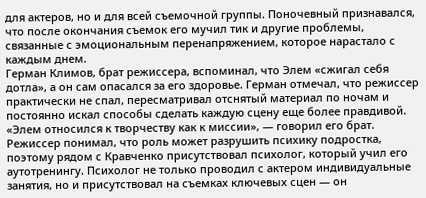для актеров, но и для всей съемочной группы. Поночевный признавался, что после окончания съемок его мучил тик и другие проблемы, связанные с эмоциональным перенапряжением, которое нарастало с каждым днем.
Герман Климов, брат режиссера, вспоминал, что Элем «сжигал себя дотла», а он сам опасался за его здоровье. Герман отмечал, что режиссер практически не спал, пересматривал отснятый материал по ночам и постоянно искал способы сделать каждую сцену еще более правдивой.
«Элем относился к творчеству как к миссии», — говорил его брат.
Режиссер понимал, что роль может разрушить психику подростка, поэтому рядом с Кравченко присутствовал психолог, который учил его аутотренингу. Психолог не только проводил с актером индивидуальные занятия, но и присутствовал на съемках ключевых сцен — он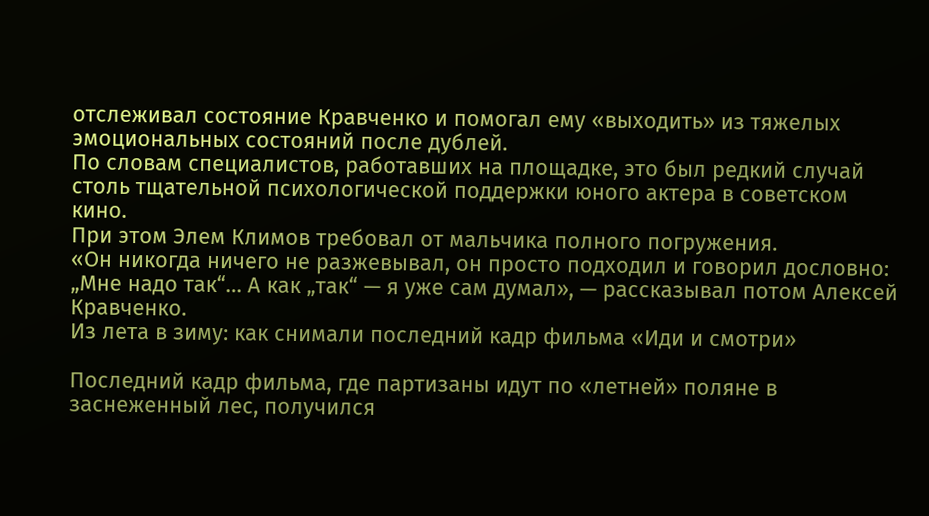отслеживал состояние Кравченко и помогал ему «выходить» из тяжелых эмоциональных состояний после дублей.
По словам специалистов, работавших на площадке, это был редкий случай столь тщательной психологической поддержки юного актера в советском кино.
При этом Элем Климов требовал от мальчика полного погружения.
«Он никогда ничего не разжевывал, он просто подходил и говорил дословно: „Мне надо так“… А как „так“ — я уже сам думал», — рассказывал потом Алексей Кравченко.
Из лета в зиму: как снимали последний кадр фильма «Иди и смотри»

Последний кадр фильма, где партизаны идут по «летней» поляне в заснеженный лес, получился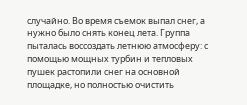случайно. Во время съемок выпал снег, а нужно было снять конец лета. Группа пыталась воссоздать летнюю атмосферу: с помощью мощных турбин и тепловых пушек растопили снег на основной площадке, но полностью очистить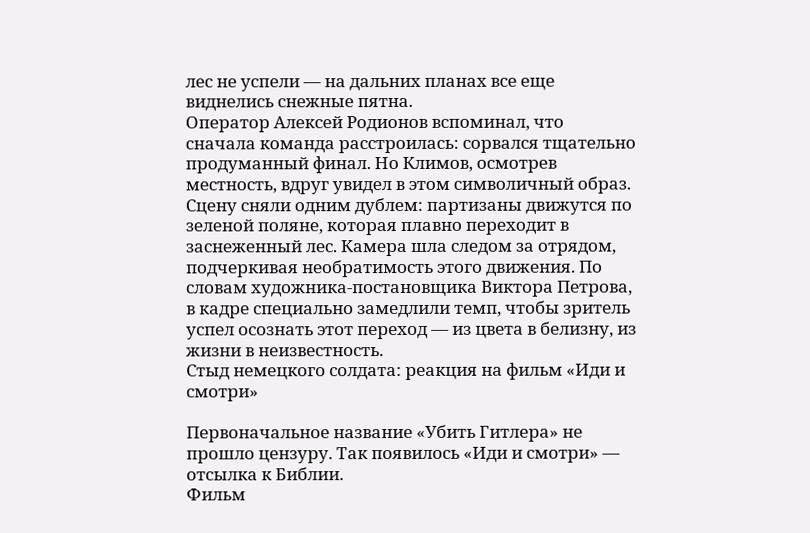лес не успели — на дальних планах все еще виднелись снежные пятна.
Оператор Алексей Родионов вспоминал, что сначала команда расстроилась: сорвался тщательно продуманный финал. Но Климов, осмотрев местность, вдруг увидел в этом символичный образ.
Сцену сняли одним дублем: партизаны движутся по зеленой поляне, которая плавно переходит в заснеженный лес. Камера шла следом за отрядом, подчеркивая необратимость этого движения. По словам художника-постановщика Виктора Петрова, в кадре специально замедлили темп, чтобы зритель успел осознать этот переход — из цвета в белизну, из жизни в неизвестность.
Стыд немецкого солдата: реакция на фильм «Иди и смотри»

Первоначальное название «Убить Гитлера» не прошло цензуру. Так появилось «Иди и смотри» — отсылка к Библии.
Фильм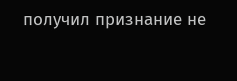получил признание не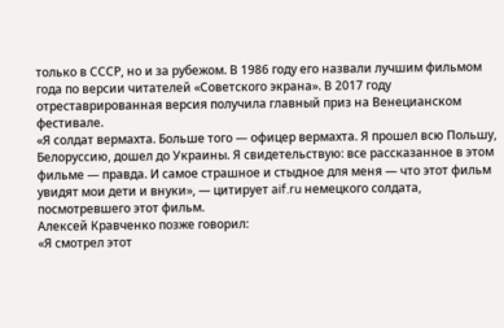только в СССР, но и за рубежом. В 1986 году его назвали лучшим фильмом года по версии читателей «Советского экрана». В 2017 году отреставрированная версия получила главный приз на Венецианском фестивале.
«Я солдат вермахта. Больше того — офицер вермахта. Я прошел всю Польшу, Белоруссию, дошел до Украины. Я свидетельствую: все рассказанное в этом фильме — правда. И самое страшное и стыдное для меня — что этот фильм увидят мои дети и внуки», — цитирует aif.ru немецкого солдата, посмотревшего этот фильм.
Алексей Кравченко позже говорил:
«Я смотрел этот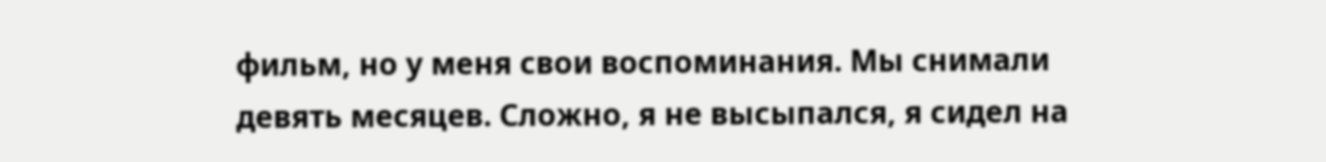фильм, но у меня свои воспоминания. Мы снимали девять месяцев. Сложно, я не высыпался, я сидел на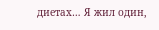диетах… Я жил один,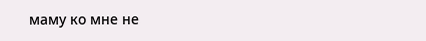маму ко мне не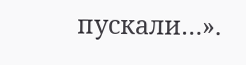пускали…».